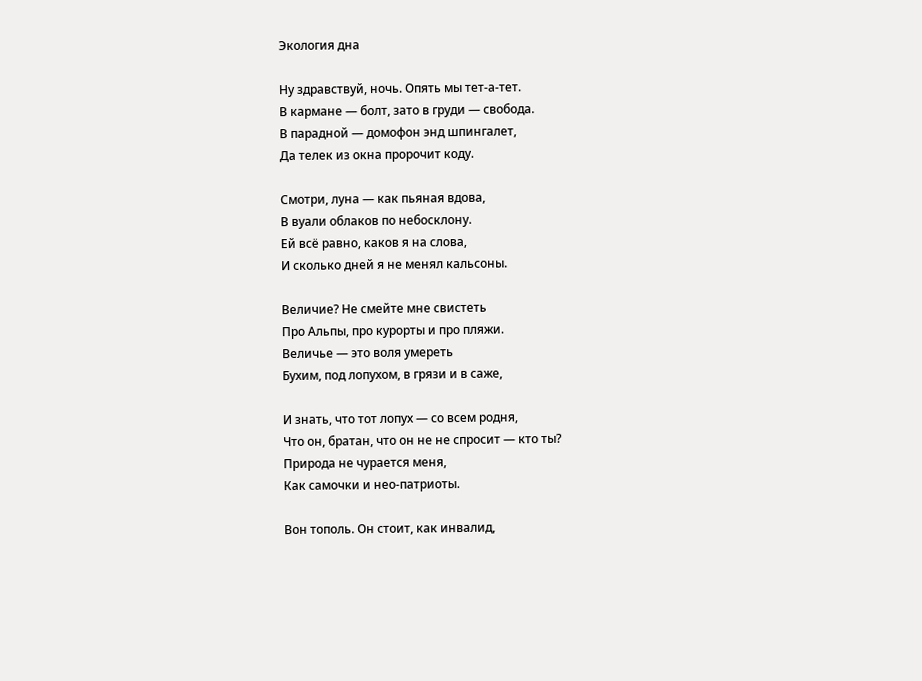Экология дна

Ну здравствуй, ночь. Опять мы тет-а-тет.
В кармане — болт, зато в груди — свобода.
В парадной — домофон энд шпингалет,
Да телек из окна пророчит коду.

Смотри, луна — как пьяная вдова,
В вуали облаков по небосклону.
Ей всё равно, каков я на слова,
И сколько дней я не менял кальсоны.

Величие? Не смейте мне свистеть
Про Альпы, про курорты и про пляжи.
Величье — это воля умереть
Бухим, под лопухом, в грязи и в саже,

И знать, что тот лопух — со всем родня,
Что он, братан, что он не не спросит — кто ты?
Природа не чурается меня,
Как самочки и нео-патриоты.

Вон тополь. Он стоит, как инвалид,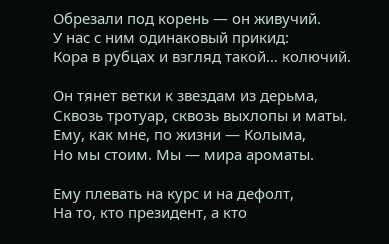Обрезали под корень — он живучий.
У нас с ним одинаковый прикид:
Кора в рубцах и взгляд такой… колючий.

Он тянет ветки к звездам из дерьма,
Сквозь тротуар, сквозь выхлопы и маты.
Ему, как мне, по жизни — Колыма,
Но мы стоим. Мы — мира ароматы.

Ему плевать на курс и на дефолт,
На то, кто президент, а кто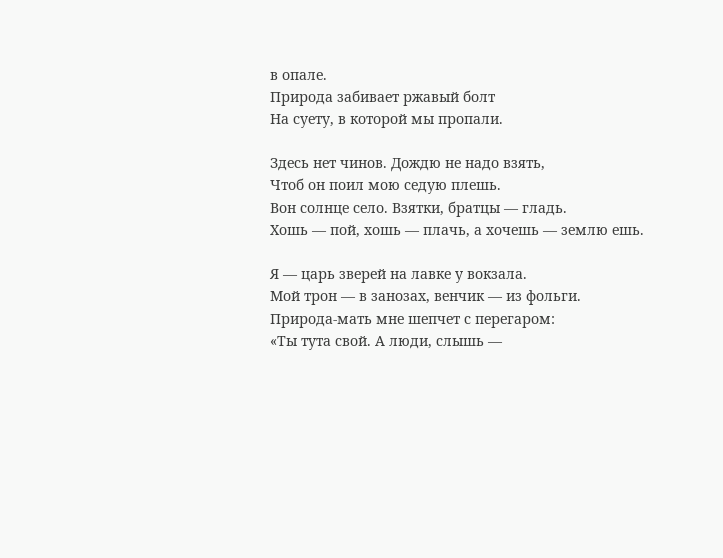в опале.
Природа забивает ржавый болт
На суету, в которой мы пропали.

Здесь нет чинов. Дождю не надо взять,
Чтоб он поил мою седую плешь.
Вон солнце село. Взятки, братцы — гладь.
Хошь — пой, хошь — плачь, а хочешь — землю ешь.

Я — царь зверей на лавке у вокзала.
Мой трон — в занозах, венчик — из фольги.
Природа-мать мне шепчет с перегаром:
«Ты тута свой. А люди, слышь —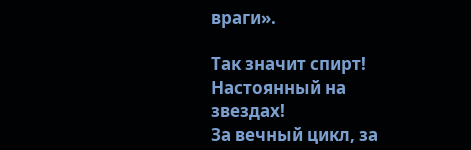враги».

Так значит спирт! Настоянный на звездах!
За вечный цикл, за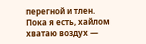перегной и тлен.
Пока я есть, хайлом хватаю воздух —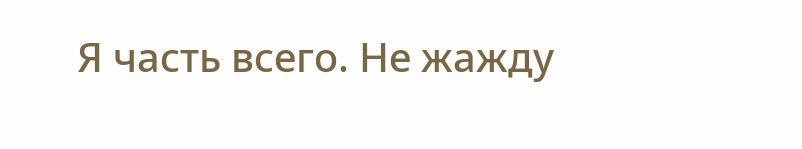Я часть всего. Не жажду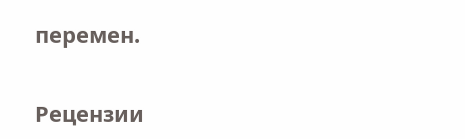перемен.


Рецензии